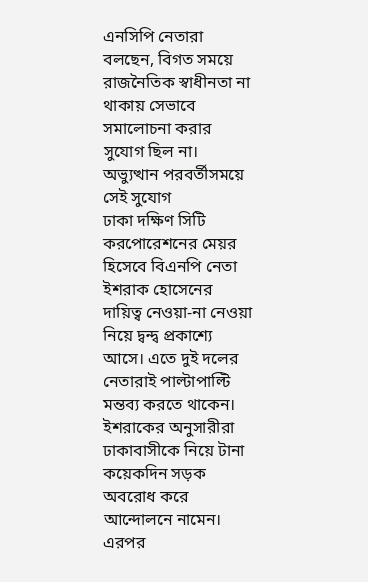এনসিপি নেতারা বলছেন, বিগত সময়ে রাজনৈতিক স্বাধীনতা না থাকায় সেভাবে সমালোচনা করার সুযোগ ছিল না। অভ্যুত্থান পরবর্তীসময়ে সেই সুযোগ
ঢাকা দক্ষিণ সিটি করপোরেশনের মেয়র হিসেবে বিএনপি নেতা ইশরাক হোসেনের দায়িত্ব নেওয়া-না নেওয়া নিয়ে দ্বন্দ্ব প্রকাশ্যে আসে। এতে দুই দলের নেতারাই পাল্টাপাল্টি মন্তব্য করতে থাকেন। ইশরাকের অনুসারীরা ঢাকাবাসীকে নিয়ে টানা কয়েকদিন সড়ক অবরোধ করে আন্দোলনে নামেন। এরপর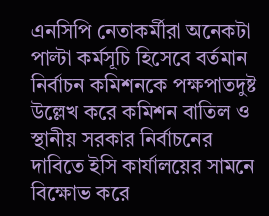এনসিপি নেতাকর্মীরা অনেকটা পাল্টা কর্মসূচি হিসেবে বর্তমান নির্বাচন কমিশনকে পক্ষপাতদুষ্ট উল্লেখ করে কমিশন বাতিল ও স্থানীয় সরকার নির্বাচনের দাবিতে ইসি কার্যালয়ের সামনে বিক্ষোভ করে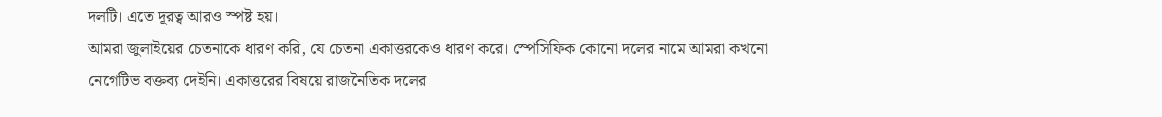দলটি। এতে দূরত্ব আরও স্পষ্ট হয়।
আমরা জুলাইয়ের চেতনাকে ধারণ করি, যে চেতনা একাত্তরকেও ধারণ করে। স্পেসিফিক কোনো দলের নামে আমরা কখনো নেগেটিভ বক্তব্য দেইনি। একাত্তরের বিষয়ে রাজনৈতিক দলের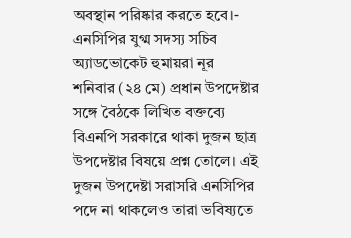অবস্থান পরিষ্কার করতে হবে।- এনসিপির যুগ্ম সদস্য সচিব অ্যাডভোকেট হুমায়রা নূর
শনিবার (২৪ মে) প্রধান উপদেষ্টার সঙ্গে বৈঠকে লিখিত বক্তব্যে বিএনপি সরকারে থাকা দুজন ছাত্র উপদেষ্টার বিষয়ে প্রশ্ন তোলে। এই দুজন উপদেষ্টা সরাসরি এনসিপির পদে না থাকলেও তারা ভবিষ্যতে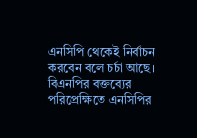এনসিপি থেকেই নির্বাচন করবেন বলে চর্চা আছে। বিএনপির বক্তব্যের পরিপ্রেক্ষিতে এনসিপির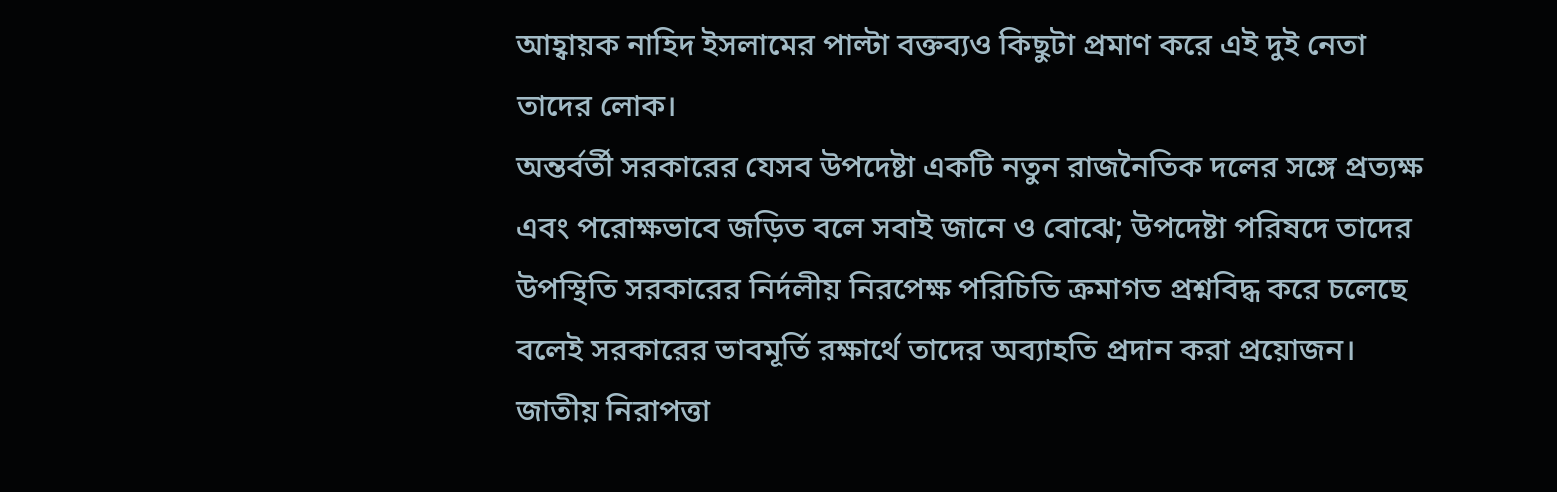আহ্বায়ক নাহিদ ইসলামের পাল্টা বক্তব্যও কিছুটা প্রমাণ করে এই দুই নেতা তাদের লোক।
অন্তর্বর্তী সরকারের যেসব উপদেষ্টা একটি নতুন রাজনৈতিক দলের সঙ্গে প্রত্যক্ষ এবং পরোক্ষভাবে জড়িত বলে সবাই জানে ও বোঝে; উপদেষ্টা পরিষদে তাদের উপস্থিতি সরকারের নির্দলীয় নিরপেক্ষ পরিচিতি ক্রমাগত প্রশ্নবিদ্ধ করে চলেছে বলেই সরকারের ভাবমূর্তি রক্ষার্থে তাদের অব্যাহতি প্রদান করা প্রয়োজন। জাতীয় নিরাপত্তা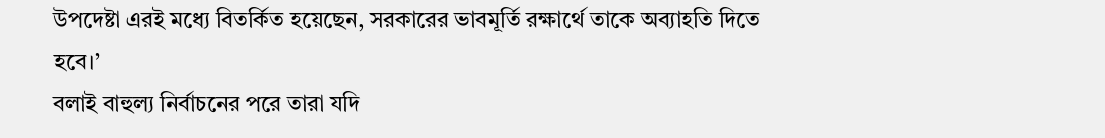উপদেষ্টা এরই মধ্যে বিতর্কিত হয়েছেন, সরকারের ভাবমূর্তি রক্ষার্থে তাকে অব্যাহতি দিতে হবে।’
বলাই বাহুল্য নির্বাচনের পরে তারা যদি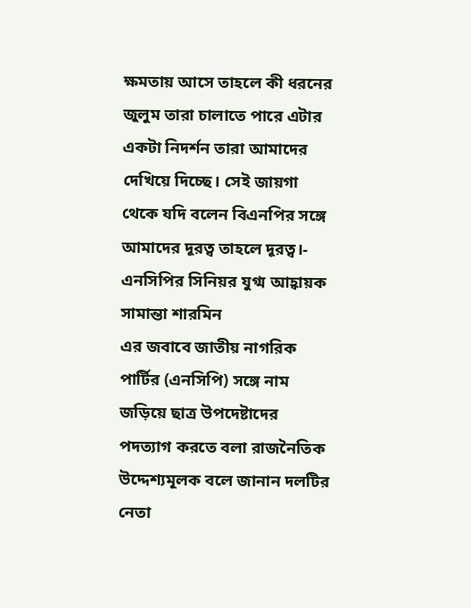ক্ষমতায় আসে তাহলে কী ধরনের জুলুম তারা চালাতে পারে এটার একটা নিদর্শন তারা আমাদের দেখিয়ে দিচ্ছে। সেই জায়গা থেকে যদি বলেন বিএনপির সঙ্গে আমাদের দূরত্ব তাহলে দূরত্ব।- এনসিপির সিনিয়র যুগ্ম আহ্বায়ক সামান্তা শারমিন
এর জবাবে জাতীয় নাগরিক পার্টির (এনসিপি) সঙ্গে নাম জড়িয়ে ছাত্র উপদেষ্টাদের পদত্যাগ করতে বলা রাজনৈতিক উদ্দেশ্যমূলক বলে জানান দলটির নেতা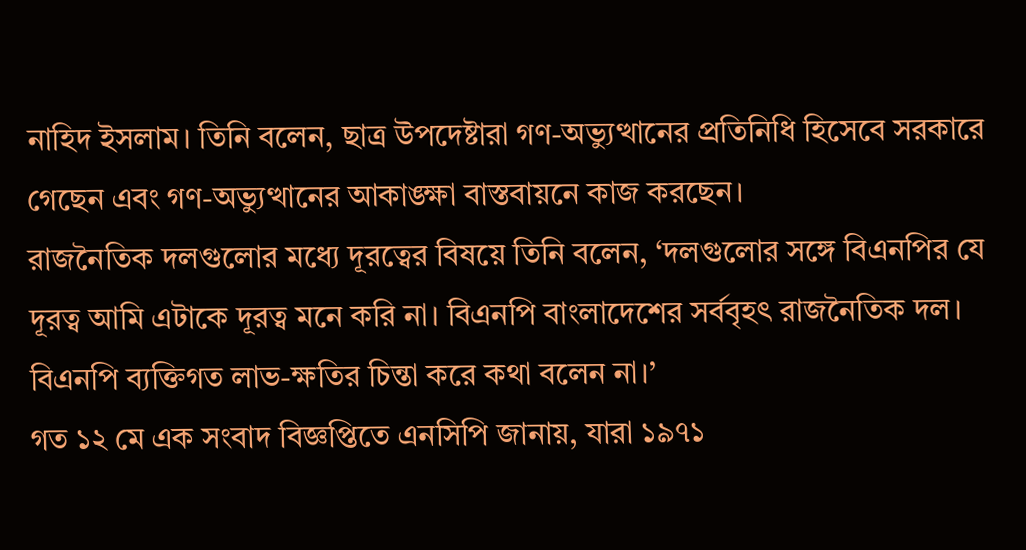নাহিদ ইসলাম। তিনি বলেন, ছাত্র উপদেষ্টারা গণ-অভ্যুত্থানের প্রতিনিধি হিসেবে সরকারে গেছেন এবং গণ-অভ্যুত্থানের আকাঙ্ক্ষা বাস্তবায়নে কাজ করছেন।
রাজনৈতিক দলগুলোর মধ্যে দূরত্বের বিষয়ে তিনি বলেন, ‘দলগুলোর সঙ্গে বিএনপির যে দূরত্ব আমি এটাকে দূরত্ব মনে করি না। বিএনপি বাংলাদেশের সর্ববৃহৎ রাজনৈতিক দল। বিএনপি ব্যক্তিগত লাভ-ক্ষতির চিন্তা করে কথা বলেন না।’
গত ১২ মে এক সংবাদ বিজ্ঞপ্তিতে এনসিপি জানায়, যারা ১৯৭১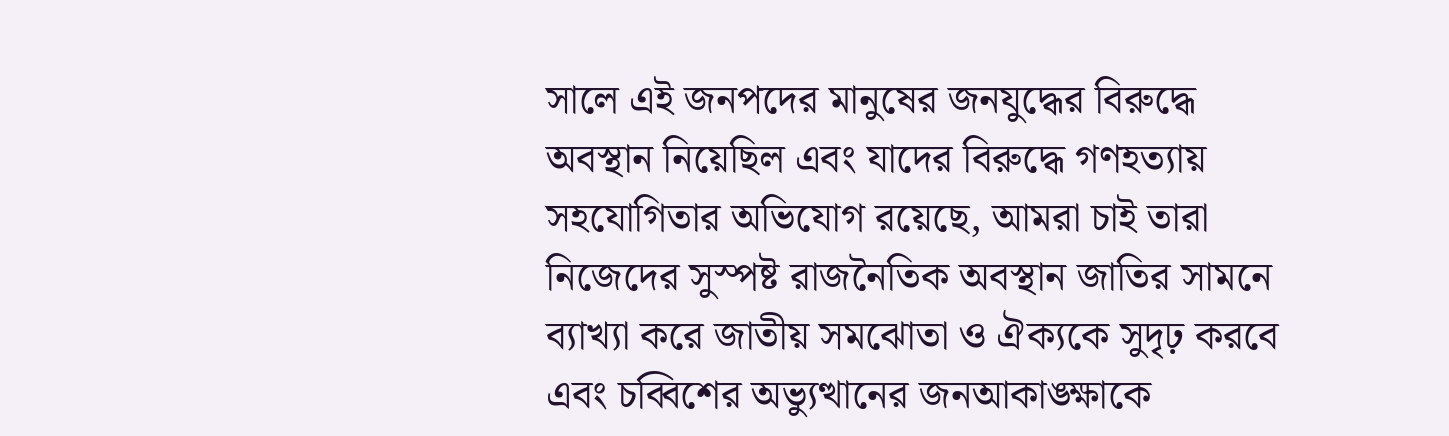সালে এই জনপদের মানুষের জনযুদ্ধের বিরুদ্ধে অবস্থান নিয়েছিল এবং যাদের বিরুদ্ধে গণহত্যায় সহযোগিতার অভিযোগ রয়েছে, আমরা চাই তারা নিজেদের সুস্পষ্ট রাজনৈতিক অবস্থান জাতির সামনে ব্যাখ্যা করে জাতীয় সমঝোতা ও ঐক্যকে সুদৃঢ় করবে এবং চব্বিশের অভ্যুত্থানের জনআকাঙ্ক্ষাকে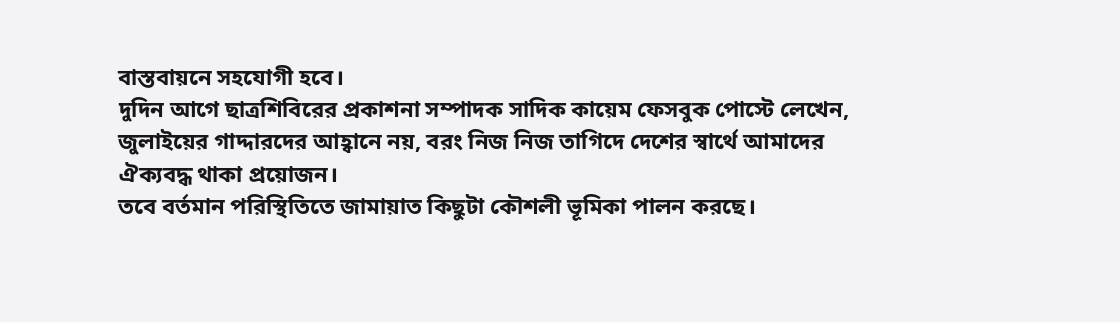বাস্তবায়নে সহযোগী হবে।
দুদিন আগে ছাত্রশিবিরের প্রকাশনা সম্পাদক সাদিক কায়েম ফেসবুক পোস্টে লেখেন, জুলাইয়ের গাদ্দারদের আহ্বানে নয়, বরং নিজ নিজ তাগিদে দেশের স্বার্থে আমাদের ঐক্যবদ্ধ থাকা প্রয়োজন।
তবে বর্তমান পরিস্থিতিতে জামায়াত কিছুটা কৌশলী ভূমিকা পালন করছে।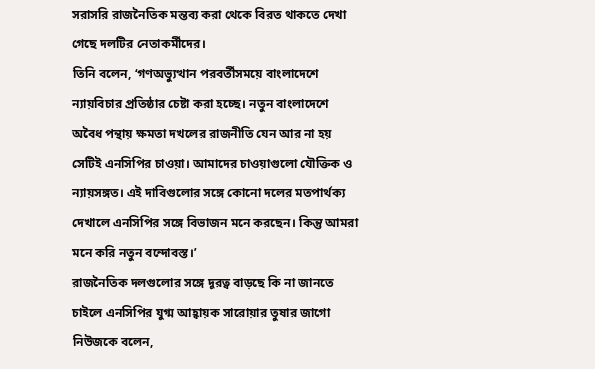সরাসরি রাজনৈতিক মন্তব্য করা থেকে বিরত থাকতে দেখা গেছে দলটির নেতাকর্মীদের।
তিনি বলেন, ‘গণঅভ্যুত্থান পরবর্তীসময়ে বাংলাদেশে ন্যায়বিচার প্রতিষ্ঠার চেষ্টা করা হচ্ছে। নতুন বাংলাদেশে অবৈধ পন্থায় ক্ষমতা দখলের রাজনীতি যেন আর না হয় সেটিই এনসিপির চাওয়া। আমাদের চাওয়াগুলো যৌক্তিক ও ন্যায়সঙ্গত। এই দাবিগুলোর সঙ্গে কোনো দলের মতপার্থক্য দেখালে এনসিপির সঙ্গে বিভাজন মনে করছেন। কিন্তু আমরা মনে করি নতুন বন্দোবস্ত।’
রাজনৈতিক দলগুলোর সঙ্গে দূরত্ব বাড়ছে কি না জানতে চাইলে এনসিপির যুগ্ম আহ্বায়ক সারোয়ার তুষার জাগো নিউজকে বলেন,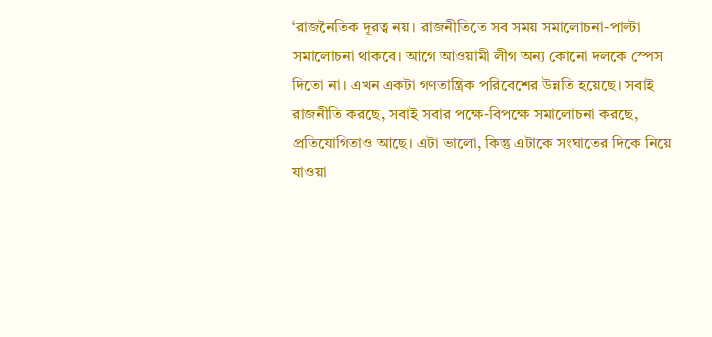‘রাজনৈতিক দূরত্ব নয়। রাজনীতিতে সব সময় সমালোচনা-পাল্টা সমালোচনা থাকবে। আগে আওয়ামী লীগ অন্য কোনো দলকে স্পেস দিতো না। এখন একটা গণতান্ত্রিক পরিবেশের উন্নতি হয়েছে। সবাই রাজনীতি করছে, সবাই সবার পক্ষে-বিপক্ষে সমালোচনা করছে, প্রতিযোগিতাও আছে। এটা ভালো, কিন্তু এটাকে সংঘাতের দিকে নিয়ে যাওয়া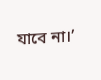যাবে না।’